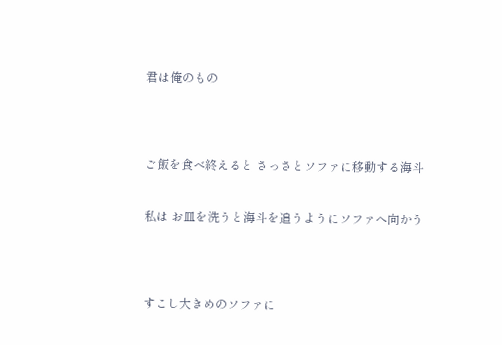君は俺のもの




ご飯を食べ終えると さっさとソファに移動する海斗


私は お皿を洗うと海斗を追うようにソファへ向かう




すこし大きめのソファに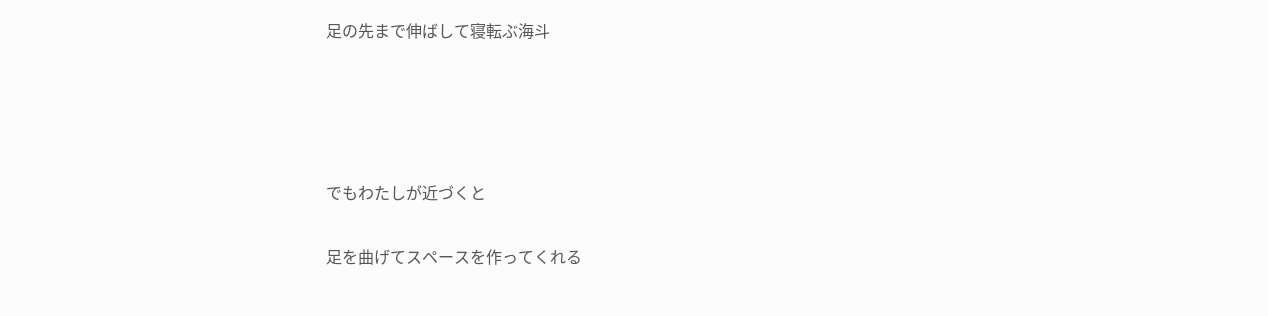足の先まで伸ばして寝転ぶ海斗




でもわたしが近づくと

足を曲げてスペースを作ってくれる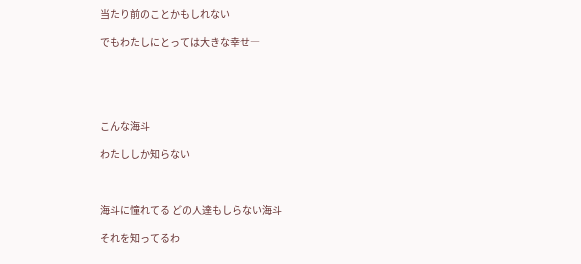当たり前のことかもしれない

でもわたしにとっては大きな幸せ―





こんな海斗

わたししか知らない



海斗に憧れてる どの人達もしらない海斗

それを知ってるわ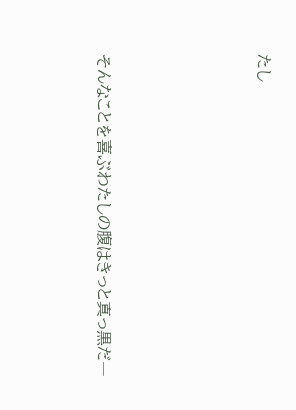たし




そんなことを喜ぶわたしの腹はきっと真っ黒だ―